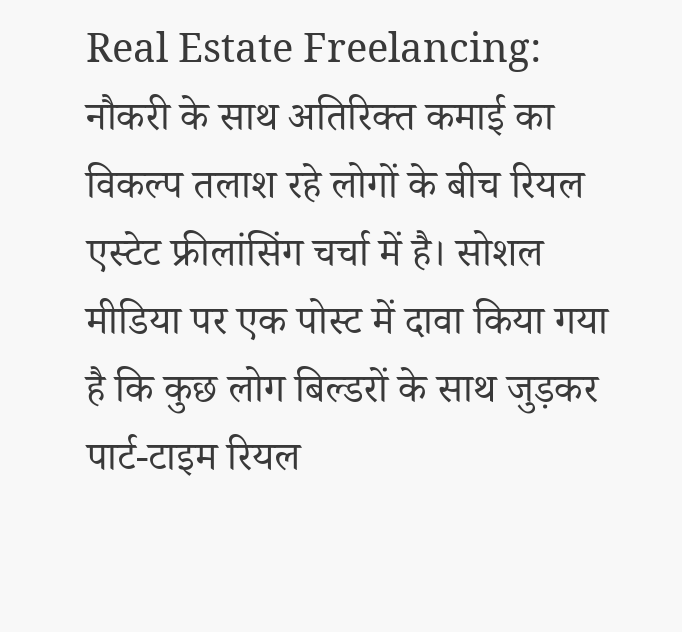Real Estate Freelancing: नौकरी के साथ अतिरिक्त कमाई का विकल्प तलाश रहे लोगों के बीच रियल एस्टेट फ्रीलांसिंग चर्चा में है। सोशल मीडिया पर एक पोस्ट में दावा किया गया है कि कुछ लोग बिल्डरों के साथ जुड़कर पार्ट-टाइम रियल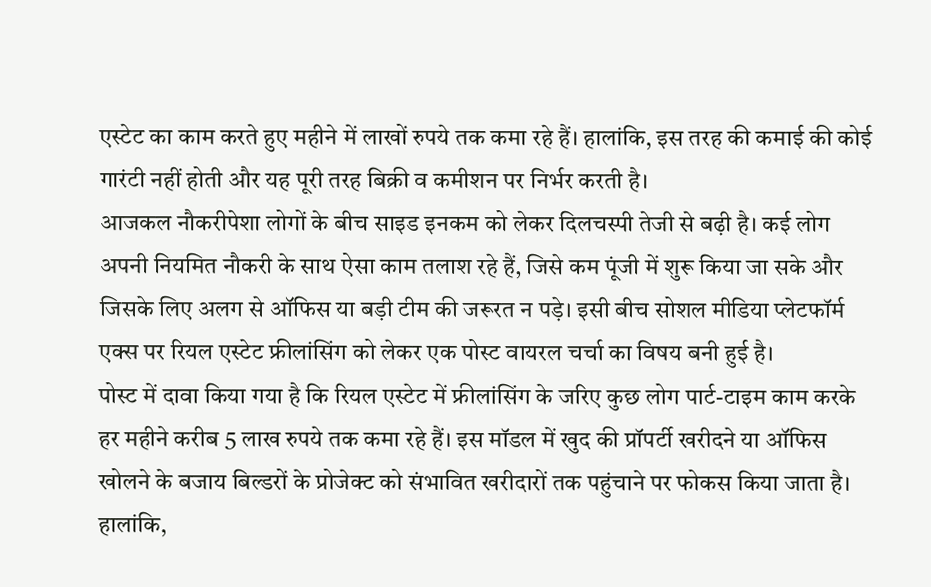एस्टेट का काम करते हुए महीने में लाखों रुपये तक कमा रहे हैं। हालांकि, इस तरह की कमाई की कोई गारंटी नहीं होती और यह पूरी तरह बिक्री व कमीशन पर निर्भर करती है।
आजकल नौकरीपेशा लोगों के बीच साइड इनकम को लेकर दिलचस्पी तेजी से बढ़ी है। कई लोग अपनी नियमित नौकरी के साथ ऐसा काम तलाश रहे हैं, जिसे कम पूंजी में शुरू किया जा सके और जिसके लिए अलग से ऑफिस या बड़ी टीम की जरूरत न पड़े। इसी बीच सोशल मीडिया प्लेटफॉर्म एक्स पर रियल एस्टेट फ्रीलांसिंग को लेकर एक पोस्ट वायरल चर्चा का विषय बनी हुई है।
पोस्ट में दावा किया गया है कि रियल एस्टेट में फ्रीलांसिंग के जरिए कुछ लोग पार्ट-टाइम काम करके हर महीने करीब 5 लाख रुपये तक कमा रहे हैं। इस मॉडल में खुद की प्रॉपर्टी खरीदने या ऑफिस खोलने के बजाय बिल्डरों के प्रोजेक्ट को संभावित खरीदारों तक पहुंचाने पर फोकस किया जाता है।
हालांकि,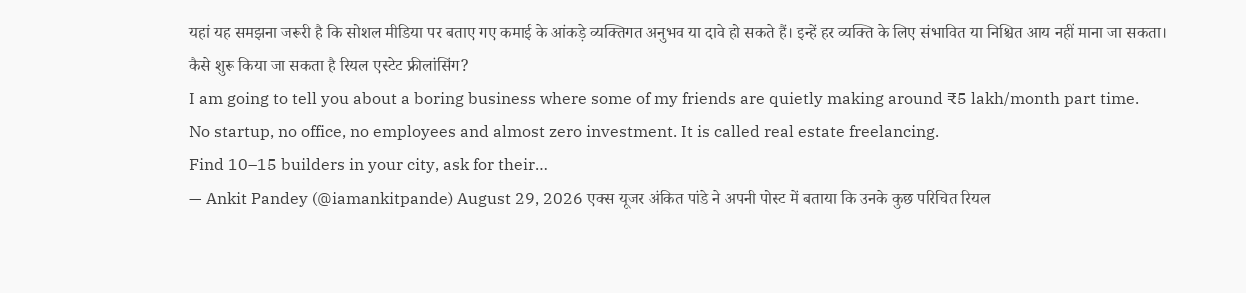यहां यह समझना जरूरी है कि सोशल मीडिया पर बताए गए कमाई के आंकड़े व्यक्तिगत अनुभव या दावे हो सकते हैं। इन्हें हर व्यक्ति के लिए संभावित या निश्चित आय नहीं माना जा सकता।
कैसे शुरू किया जा सकता है रियल एस्टेट फ्रीलांसिंग?
I am going to tell you about a boring business where some of my friends are quietly making around ₹5 lakh/month part time.
No startup, no office, no employees and almost zero investment. It is called real estate freelancing.
Find 10–15 builders in your city, ask for their…
— Ankit Pandey (@iamankitpande) August 29, 2026 एक्स यूजर अंकित पांडे ने अपनी पोस्ट में बताया कि उनके कुछ परिचित रियल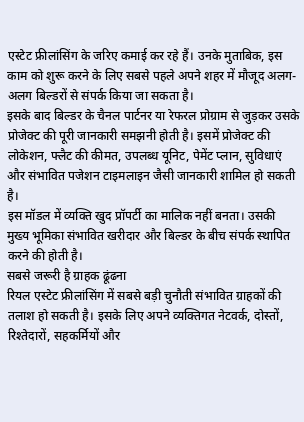एस्टेट फ्रीलांसिंग के जरिए कमाई कर रहे हैं। उनके मुताबिक, इस काम को शुरू करने के लिए सबसे पहले अपने शहर में मौजूद अलग-अलग बिल्डरों से संपर्क किया जा सकता है।
इसके बाद बिल्डर के चैनल पार्टनर या रेफरल प्रोग्राम से जुड़कर उसके प्रोजेक्ट की पूरी जानकारी समझनी होती है। इसमें प्रोजेक्ट की लोकेशन, फ्लैट की कीमत, उपलब्ध यूनिट, पेमेंट प्लान, सुविधाएं और संभावित पजेशन टाइमलाइन जैसी जानकारी शामिल हो सकती है।
इस मॉडल में व्यक्ति खुद प्रॉपर्टी का मालिक नहीं बनता। उसकी मुख्य भूमिका संभावित खरीदार और बिल्डर के बीच संपर्क स्थापित करने की होती है।
सबसे जरूरी है ग्राहक ढूंढना
रियल एस्टेट फ्रीलांसिंग में सबसे बड़ी चुनौती संभावित ग्राहकों की तलाश हो सकती है। इसके लिए अपने व्यक्तिगत नेटवर्क, दोस्तों, रिश्तेदारों, सहकर्मियों और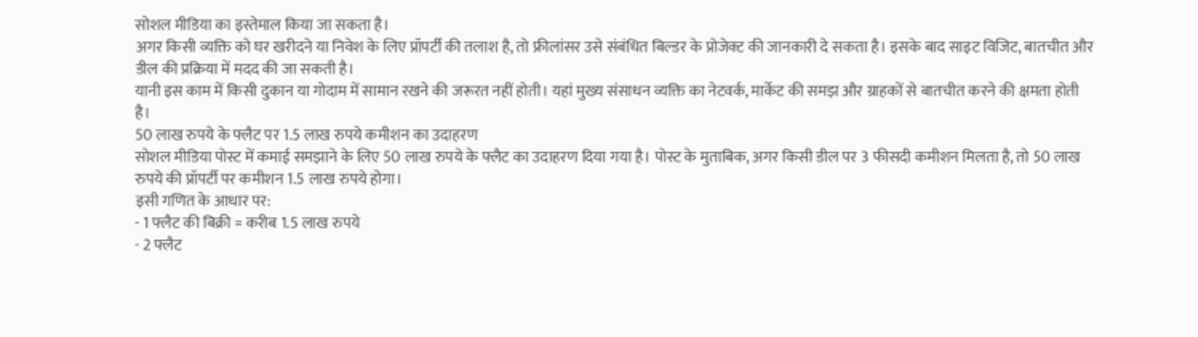सोशल मीडिया का इस्तेमाल किया जा सकता है।
अगर किसी व्यक्ति को घर खरीदने या निवेश के लिए प्रॉपर्टी की तलाश है, तो फ्रीलांसर उसे संबंधित बिल्डर के प्रोजेक्ट की जानकारी दे सकता है। इसके बाद साइट विजिट, बातचीत और डील की प्रक्रिया में मदद की जा सकती है।
यानी इस काम में किसी दुकान या गोदाम में सामान रखने की जरूरत नहीं होती। यहां मुख्य संसाधन व्यक्ति का नेटवर्क, मार्केट की समझ और ग्राहकों से बातचीत करने की क्षमता होती है।
50 लाख रुपये के फ्लैट पर 1.5 लाख रुपये कमीशन का उदाहरण
सोशल मीडिया पोस्ट में कमाई समझाने के लिए 50 लाख रुपये के फ्लैट का उदाहरण दिया गया है। पोस्ट के मुताबिक, अगर किसी डील पर 3 फीसदी कमीशन मिलता है, तो 50 लाख रुपये की प्रॉपर्टी पर कमीशन 1.5 लाख रुपये होगा।
इसी गणित के आधार पर:
- 1 फ्लैट की बिक्री = करीब 1.5 लाख रुपये
- 2 फ्लैट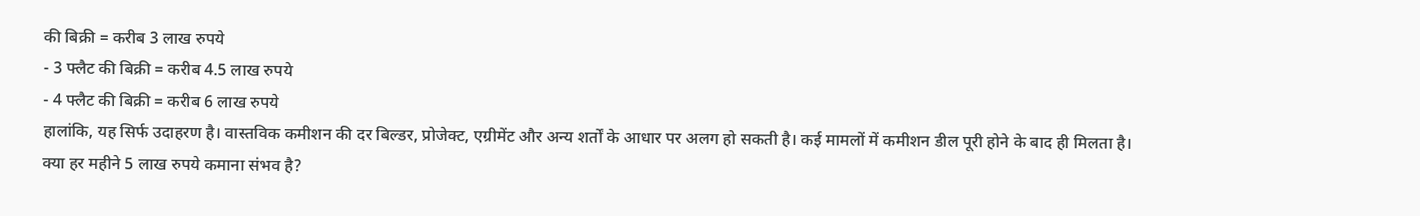की बिक्री = करीब 3 लाख रुपये
- 3 फ्लैट की बिक्री = करीब 4.5 लाख रुपये
- 4 फ्लैट की बिक्री = करीब 6 लाख रुपये
हालांकि, यह सिर्फ उदाहरण है। वास्तविक कमीशन की दर बिल्डर, प्रोजेक्ट, एग्रीमेंट और अन्य शर्तों के आधार पर अलग हो सकती है। कई मामलों में कमीशन डील पूरी होने के बाद ही मिलता है।
क्या हर महीने 5 लाख रुपये कमाना संभव है?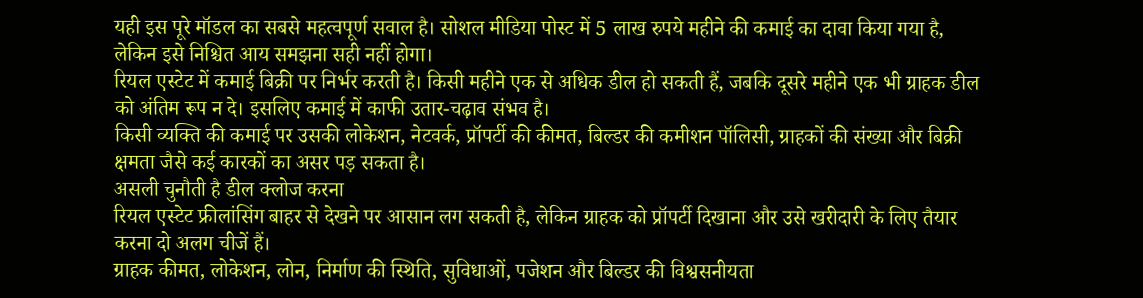यही इस पूरे मॉडल का सबसे महत्वपूर्ण सवाल है। सोशल मीडिया पोस्ट में 5 लाख रुपये महीने की कमाई का दावा किया गया है, लेकिन इसे निश्चित आय समझना सही नहीं होगा।
रियल एस्टेट में कमाई बिक्री पर निर्भर करती है। किसी महीने एक से अधिक डील हो सकती हैं, जबकि दूसरे महीने एक भी ग्राहक डील को अंतिम रूप न दे। इसलिए कमाई में काफी उतार-चढ़ाव संभव है।
किसी व्यक्ति की कमाई पर उसकी लोकेशन, नेटवर्क, प्रॉपर्टी की कीमत, बिल्डर की कमीशन पॉलिसी, ग्राहकों की संख्या और बिक्री क्षमता जैसे कई कारकों का असर पड़ सकता है।
असली चुनौती है डील क्लोज करना
रियल एस्टेट फ्रीलांसिंग बाहर से देखने पर आसान लग सकती है, लेकिन ग्राहक को प्रॉपर्टी दिखाना और उसे खरीदारी के लिए तैयार करना दो अलग चीजें हैं।
ग्राहक कीमत, लोकेशन, लोन, निर्माण की स्थिति, सुविधाओं, पजेशन और बिल्डर की विश्वसनीयता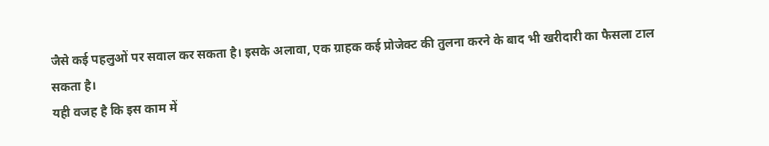जैसे कई पहलुओं पर सवाल कर सकता है। इसके अलावा, एक ग्राहक कई प्रोजेक्ट की तुलना करने के बाद भी खरीदारी का फैसला टाल सकता है।
यही वजह है कि इस काम में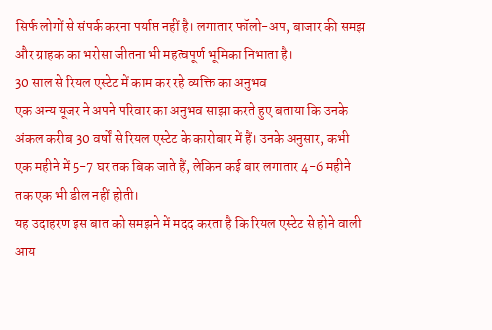सिर्फ लोगों से संपर्क करना पर्याप्त नहीं है। लगातार फॉलो-अप, बाजार की समझ और ग्राहक का भरोसा जीतना भी महत्वपूर्ण भूमिका निभाता है।
30 साल से रियल एस्टेट में काम कर रहे व्यक्ति का अनुभव
एक अन्य यूजर ने अपने परिवार का अनुभव साझा करते हुए बताया कि उनके अंकल करीब 30 वर्षों से रियल एस्टेट के कारोबार में हैं। उनके अनुसार, कभी एक महीने में 5-7 घर तक बिक जाते हैं, लेकिन कई बार लगातार 4-6 महीने तक एक भी डील नहीं होती।
यह उदाहरण इस बात को समझने में मदद करता है कि रियल एस्टेट से होने वाली आय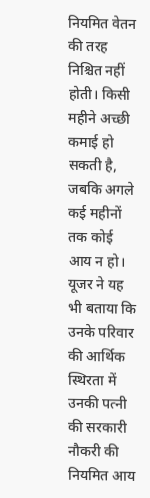नियमित वेतन की तरह निश्चित नहीं होती। किसी महीने अच्छी कमाई हो सकती है, जबकि अगले कई महीनों तक कोई आय न हो।
यूजर ने यह भी बताया कि उनके परिवार की आर्थिक स्थिरता में उनकी पत्नी की सरकारी नौकरी की नियमित आय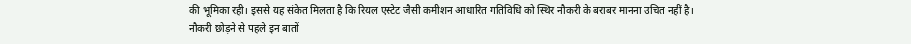की भूमिका रही। इससे यह संकेत मिलता है कि रियल एस्टेट जैसी कमीशन आधारित गतिविधि को स्थिर नौकरी के बराबर मानना उचित नहीं है।
नौकरी छोड़ने से पहले इन बातों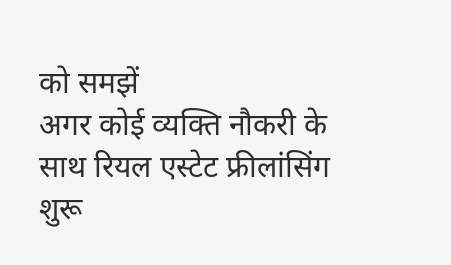को समझें
अगर कोई व्यक्ति नौकरी के साथ रियल एस्टेट फ्रीलांसिंग शुरू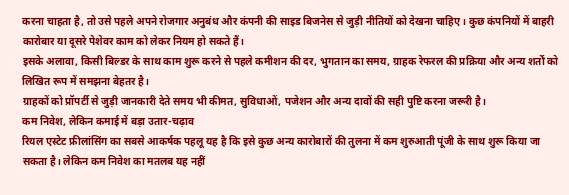करना चाहता है, तो उसे पहले अपने रोजगार अनुबंध और कंपनी की साइड बिजनेस से जुड़ी नीतियों को देखना चाहिए। कुछ कंपनियों में बाहरी कारोबार या दूसरे पेशेवर काम को लेकर नियम हो सकते हैं।
इसके अलावा, किसी बिल्डर के साथ काम शुरू करने से पहले कमीशन की दर, भुगतान का समय, ग्राहक रेफरल की प्रक्रिया और अन्य शर्तों को लिखित रूप में समझना बेहतर है।
ग्राहकों को प्रॉपर्टी से जुड़ी जानकारी देते समय भी कीमत, सुविधाओं, पजेशन और अन्य दावों की सही पुष्टि करना जरूरी है।
कम निवेश, लेकिन कमाई में बड़ा उतार-चढ़ाव
रियल एस्टेट फ्रीलांसिंग का सबसे आकर्षक पहलू यह है कि इसे कुछ अन्य कारोबारों की तुलना में कम शुरुआती पूंजी के साथ शुरू किया जा सकता है। लेकिन कम निवेश का मतलब यह नहीं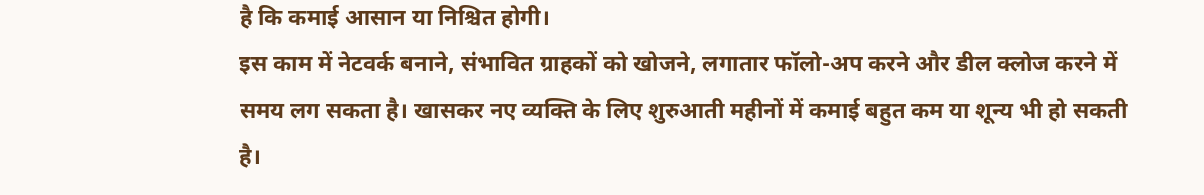है कि कमाई आसान या निश्चित होगी।
इस काम में नेटवर्क बनाने, संभावित ग्राहकों को खोजने, लगातार फॉलो-अप करने और डील क्लोज करने में समय लग सकता है। खासकर नए व्यक्ति के लिए शुरुआती महीनों में कमाई बहुत कम या शून्य भी हो सकती है।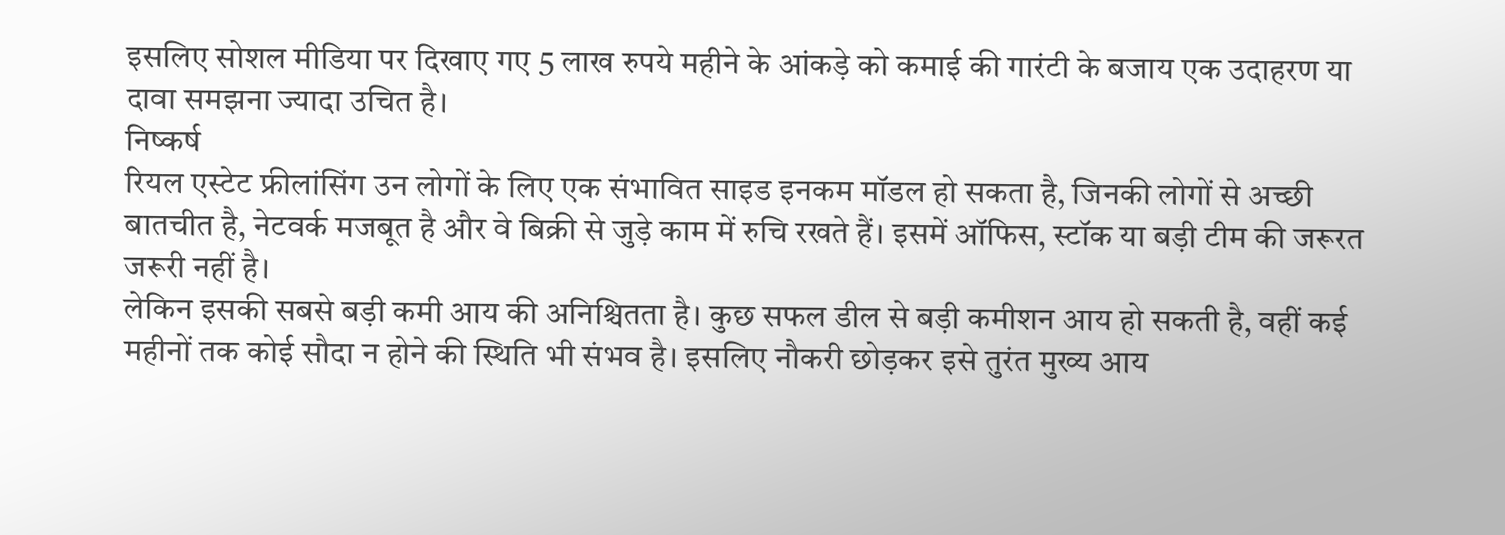इसलिए सोशल मीडिया पर दिखाए गए 5 लाख रुपये महीने के आंकड़े को कमाई की गारंटी के बजाय एक उदाहरण या दावा समझना ज्यादा उचित है।
निष्कर्ष
रियल एस्टेट फ्रीलांसिंग उन लोगों के लिए एक संभावित साइड इनकम मॉडल हो सकता है, जिनकी लोगों से अच्छी बातचीत है, नेटवर्क मजबूत है और वे बिक्री से जुड़े काम में रुचि रखते हैं। इसमें ऑफिस, स्टॉक या बड़ी टीम की जरूरत जरूरी नहीं है।
लेकिन इसकी सबसे बड़ी कमी आय की अनिश्चितता है। कुछ सफल डील से बड़ी कमीशन आय हो सकती है, वहीं कई महीनों तक कोई सौदा न होने की स्थिति भी संभव है। इसलिए नौकरी छोड़कर इसे तुरंत मुख्य आय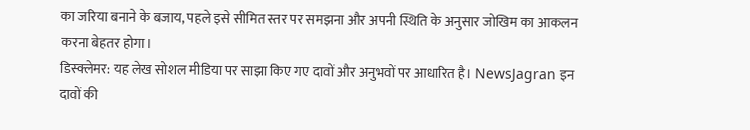का जरिया बनाने के बजाय, पहले इसे सीमित स्तर पर समझना और अपनी स्थिति के अनुसार जोखिम का आकलन करना बेहतर होगा।
डिस्क्लेमर: यह लेख सोशल मीडिया पर साझा किए गए दावों और अनुभवों पर आधारित है। NewsJagran इन दावों की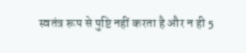स्वतंत्र रूप से पुष्टि नहीं करता है और न ही 5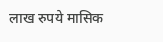लाख रुपये मासिक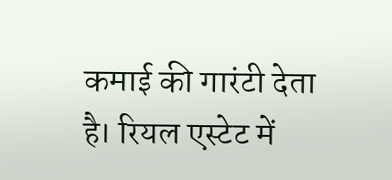कमाई की गारंटी देता है। रियल एस्टेट में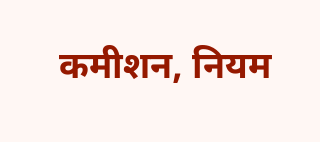कमीशन, नियम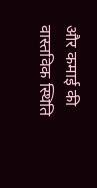और कमाई की वास्तविक स्थिति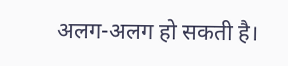अलग-अलग हो सकती है।